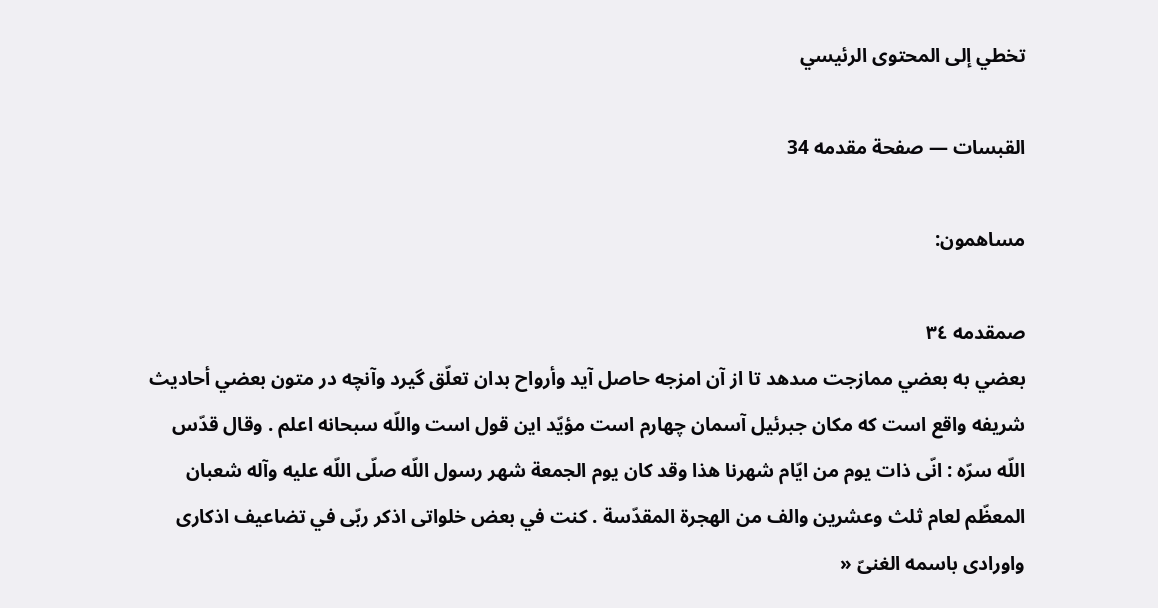تخطي إلى المحتوى الرئيسي

القبسات — صفحة مقدمه 34

مساهمون:

صمقدمه ٣٤
بعضي به بعضي ممازجت مىدهد تا از آن امزجه حاصل آيد وأرواح بدان تعلّق گيرد وآنچه در متون بعضي أحاديث شريفه واقع است كه مكان جبرئيل آسمان چهارم است مؤيّد اين قول است واللّه سبحانه اعلم . وقال قدّس اللّه سرّه : انّى ذات يوم من ايّام شهرنا هذا وقد كان يوم الجمعة شهر رسول اللّه صلّى اللّه عليه وآله شعبان المعظّم لعام ثلث وعشرين والف من الهجرة المقدّسة . كنت في بعض خلواتى اذكر ربّى في تضاعيف اذكارى واورادى باسمه الغنىّ «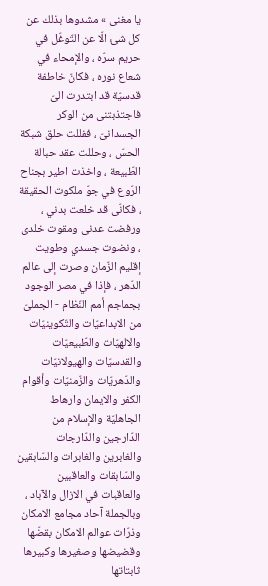يا مغنى » مشدوها بذلك عن كل شئ الّا عن التّوغّل في حريم سرّه ، والإمحاء في شعاع نوره ، فكانّ خاطفة قدسيّة قد ابتدرت الىّ فاجتذبتنى من الوكر الجسدانىّ ، ففللت حلق شبكة الحسّ ، وحللت عقد حبالة الطّبيعة ، واخذت اطير بجناح الرّوع في جوّ ملكوت الحقيقة ، فكانّى قد خلعت بدني ، ورفضت عدنى ومقوت خلدى ، ونضوت جسدي وطويت إقليم الزّمان وصرت إلى عالم الدّهر ، فإذا في مصر الوجود بجماجم أمم النّظام - الجملىّ من الابداعيّات والتّكوينيّات والالهيّات والطّبيعيّات والقدسيّات والهيولانيّات والدّهريّات والزّمنيّات وأقوام الكفر والايمان وارهاط الجاهليّة والإسلام من الدّارجين والدّارجات والغابرين والغابرات والسّابقين والسّابقات والعاقبين والعاقبات في الازال والآباد ، وبالجملة آحاد مجامع الامكان وذرّات عوالم الامكان بقضّها وقضيضها وصغيرها وكبيرها ثابتاتها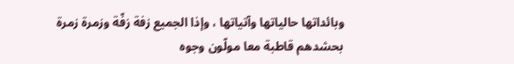وبائداتها حالياتها وآتياتها ، وإذا الجميع زفة زفّة وزمرة زمرة بحشدهم قاطبة معا مولّون وجوه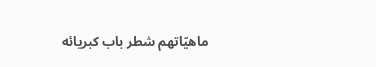ماهيّاتهم شطر باب كبريائه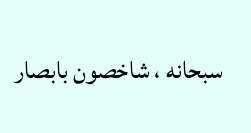سبحانه ، شاخصون بابصار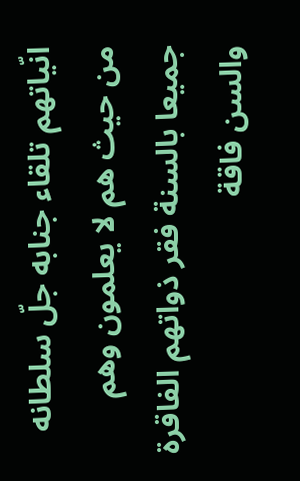انّياتهم تلقاء جنابه جلّ سلطانه من حيث هم لا يعلمون وهم جميعا بالسنة فقر ذواتهم الفاقرة والسن فاقة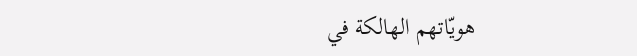هويّاتهم الهالكة في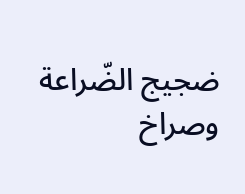ضجيج الضّراعة وصراخ